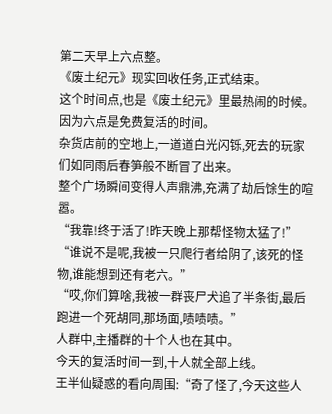第二天早上六点整。
《废土纪元》现实回收任务,正式结束。
这个时间点,也是《废土纪元》里最热闹的时候。
因为六点是免费复活的时间。
杂货店前的空地上,一道道白光闪铄,死去的玩家们如同雨后春笋般不断冒了出来。
整个广场瞬间变得人声鼎沸,充满了劫后馀生的喧嚣。
“我靠!终于活了!昨天晚上那帮怪物太猛了!”
“谁说不是呢,我被一只爬行者给阴了,该死的怪物,谁能想到还有老六。”
“哎,你们算啥,我被一群丧尸犬追了半条街,最后跑进一个死胡同,那场面,啧啧啧。”
人群中,主播群的十个人也在其中。
今天的复活时间一到,十人就全部上线。
王半仙疑惑的看向周围:“奇了怪了,今天这些人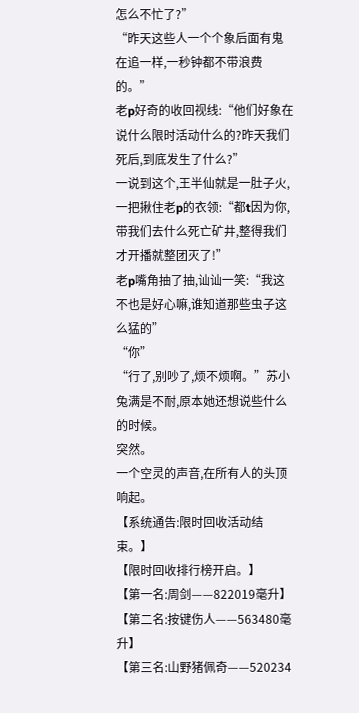怎么不忙了?”
“昨天这些人一个个象后面有鬼在追一样,一秒钟都不带浪费的。”
老p好奇的收回视线:“他们好象在说什么限时活动什么的?昨天我们死后,到底发生了什么?”
一说到这个,王半仙就是一肚子火,一把揪住老p的衣领:“都t因为你,带我们去什么死亡矿井,整得我们才开播就整团灭了!”
老p嘴角抽了抽,讪讪一笑:“我这不也是好心嘛,谁知道那些虫子这么猛的”
“你”
“行了,别吵了,烦不烦啊。”苏小兔满是不耐,原本她还想说些什么的时候。
突然。
一个空灵的声音,在所有人的头顶响起。
【系统通告:限时回收活动结束。】
【限时回收排行榜开启。】
【第一名:周剑——822019毫升】
【第二名:按键伤人——563480毫升】
【第三名:山野猪佩奇——520234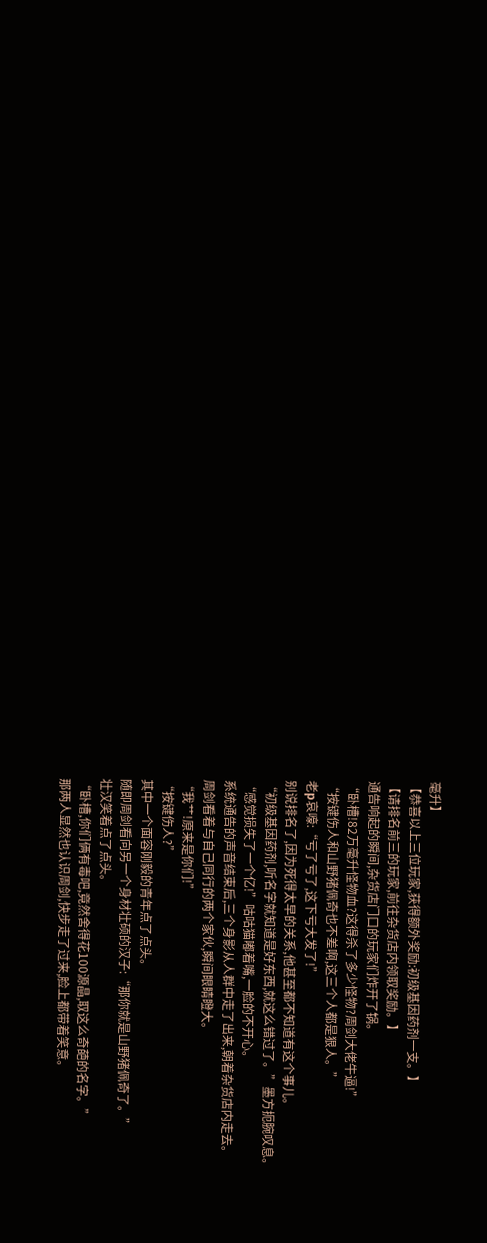毫升】
【恭喜以上三位玩家,获得额外奖励:初级基因药剂一支。】
【请排名前三的玩家,前往杂货店内领取奖励。】
通告响起的瞬间,杂货店门口的玩家们炸开了锅。
“卧槽!82万毫升怪物血?这得杀了多少怪物?周剑大佬牛逼!”
“按键伤人和山野猪佩奇也不差啊,这三个人都是狠人。”
老p哀嚎:“亏了亏了,这下亏大发了!”
别说排名了,因为死得太早的关系,他甚至都不知道有这个事儿。
“初级基因药剂,听名字就知道是好东西,就这么错过了。”墨方扼腕叹息。
“感觉损失了一个亿!”咕咕猫嘟着嘴,一脸的不开心。
系统通告的声音结束后,三个身影从人群中走了出来,朝着杂货店内走去。
周剑看着与自己同行的两个家伙,瞬间眼睛瞪大。
“我艹!原来是你们!”
“按键伤人?”
其中一个面容刚毅的青年点了点头。
随即周剑看向另一个身材壮硕的汉子:“那你就是山野猪佩奇了。”
壮汉笑着点了点头。
“卧槽,你们俩有毒吧,竟然舍得花100源晶,取这么奇葩的名字。”
那两人显然也认识周剑,快步走了过来,脸上都带着笑意。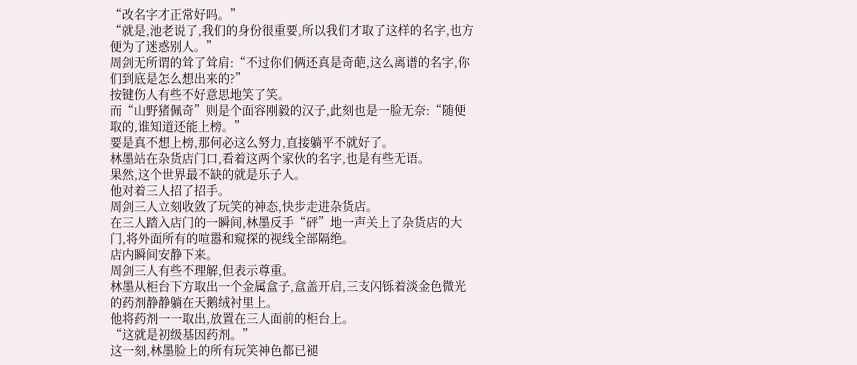“改名字才正常好吗。”
“就是,池老说了,我们的身份很重要,所以我们才取了这样的名字,也方便为了迷惑别人。”
周剑无所谓的耸了耸肩:“不过你们俩还真是奇葩,这么离谱的名字,你们到底是怎么想出来的?”
按键伤人有些不好意思地笑了笑。
而“山野猪佩奇”则是个面容刚毅的汉子,此刻也是一脸无奈:“随便取的,谁知道还能上榜。”
要是真不想上榜,那何必这么努力,直接躺平不就好了。
林墨站在杂货店门口,看着这两个家伙的名字,也是有些无语。
果然,这个世界最不缺的就是乐子人。
他对着三人招了招手。
周剑三人立刻收敛了玩笑的神态,快步走进杂货店。
在三人踏入店门的一瞬间,林墨反手“砰”地一声关上了杂货店的大门,将外面所有的喧嚣和窥探的视线全部隔绝。
店内瞬间安静下来。
周剑三人有些不理解,但表示尊重。
林墨从柜台下方取出一个金属盒子,盒盖开启,三支闪铄着淡金色微光的药剂静静躺在天鹅绒衬里上。
他将药剂一一取出,放置在三人面前的柜台上。
“这就是初级基因药剂。”
这一刻,林墨脸上的所有玩笑神色都已褪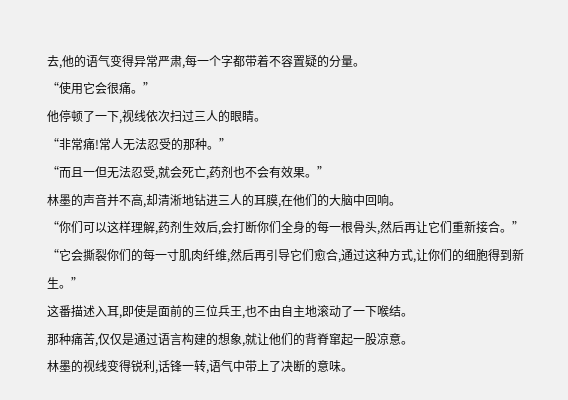去,他的语气变得异常严肃,每一个字都带着不容置疑的分量。
“使用它会很痛。”
他停顿了一下,视线依次扫过三人的眼睛。
“非常痛!常人无法忍受的那种。”
“而且一但无法忍受,就会死亡,药剂也不会有效果。”
林墨的声音并不高,却清淅地钻进三人的耳膜,在他们的大脑中回响。
“你们可以这样理解,药剂生效后,会打断你们全身的每一根骨头,然后再让它们重新接合。”
“它会撕裂你们的每一寸肌肉纤维,然后再引导它们愈合,通过这种方式,让你们的细胞得到新生。”
这番描述入耳,即使是面前的三位兵王,也不由自主地滚动了一下喉结。
那种痛苦,仅仅是通过语言构建的想象,就让他们的背脊窜起一股凉意。
林墨的视线变得锐利,话锋一转,语气中带上了决断的意味。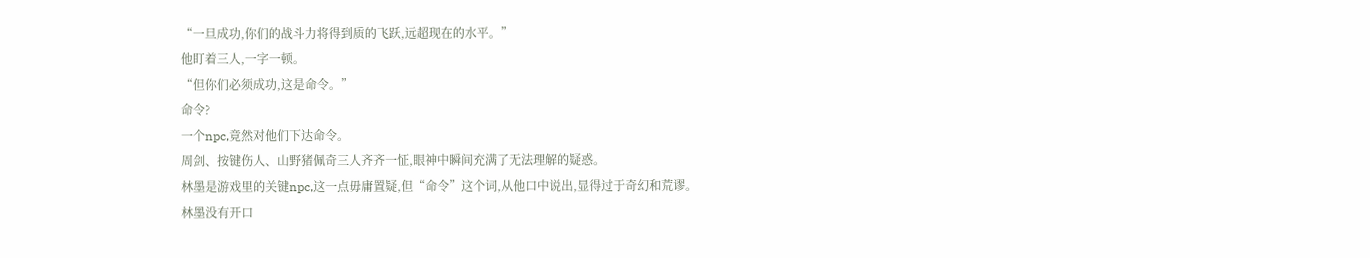“一旦成功,你们的战斗力将得到质的飞跃,远超现在的水平。”
他盯着三人,一字一顿。
“但你们必须成功,这是命令。”
命令?
一个npc,竟然对他们下达命令。
周剑、按键伤人、山野猪佩奇三人齐齐一怔,眼神中瞬间充满了无法理解的疑惑。
林墨是游戏里的关键npc,这一点毋庸置疑,但“命令”这个词,从他口中说出,显得过于奇幻和荒谬。
林墨没有开口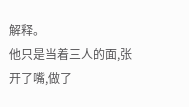解释。
他只是当着三人的面,张开了嘴,做了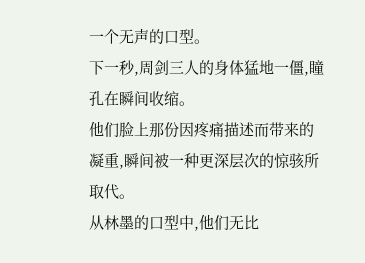一个无声的口型。
下一秒,周剑三人的身体猛地一僵,瞳孔在瞬间收缩。
他们脸上那份因疼痛描述而带来的凝重,瞬间被一种更深层次的惊骇所取代。
从林墨的口型中,他们无比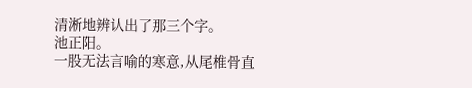清淅地辨认出了那三个字。
池正阳。
一股无法言喻的寒意,从尾椎骨直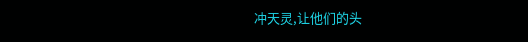冲天灵,让他们的头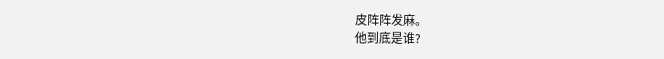皮阵阵发麻。
他到底是谁?